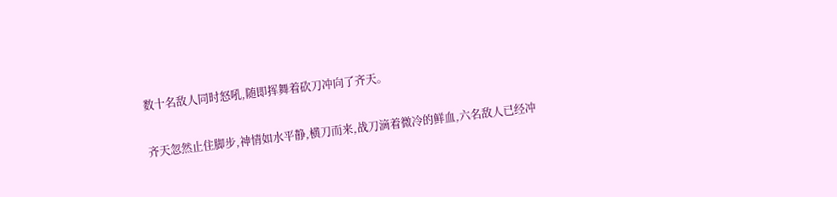数十名敌人同时怒吼,随即挥舞着砍刀冲向了齐天。

齐天忽然止住脚步,神情如水平静,横刀而来,战刀滴着微冷的鲜血,六名敌人已经冲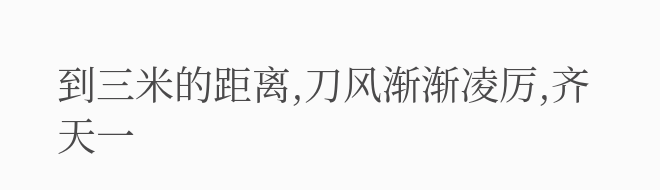到三米的距离,刀风渐渐凌厉,齐天一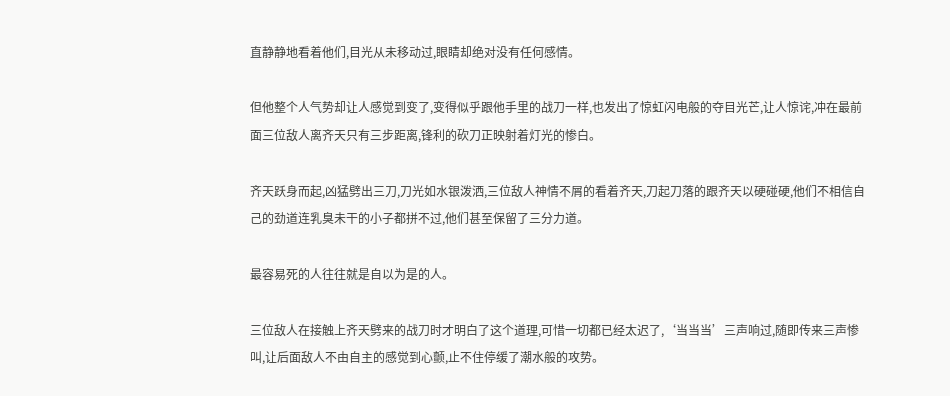直静静地看着他们,目光从未移动过,眼睛却绝对没有任何感情。

但他整个人气势却让人感觉到变了,变得似乎跟他手里的战刀一样,也发出了惊虹闪电般的夺目光芒,让人惊诧,冲在最前面三位敌人离齐天只有三步距离,锋利的砍刀正映射着灯光的惨白。

齐天跃身而起,凶猛劈出三刀,刀光如水银泼洒,三位敌人神情不屑的看着齐天,刀起刀落的跟齐天以硬碰硬,他们不相信自己的劲道连乳臭未干的小子都拼不过,他们甚至保留了三分力道。

最容易死的人往往就是自以为是的人。

三位敌人在接触上齐天劈来的战刀时才明白了这个道理,可惜一切都已经太迟了,‘当当当’三声响过,随即传来三声惨叫,让后面敌人不由自主的感觉到心颤,止不住停缓了潮水般的攻势。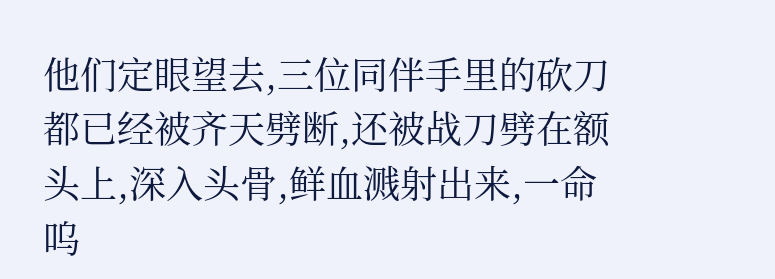他们定眼望去,三位同伴手里的砍刀都已经被齐天劈断,还被战刀劈在额头上,深入头骨,鲜血溅射出来,一命呜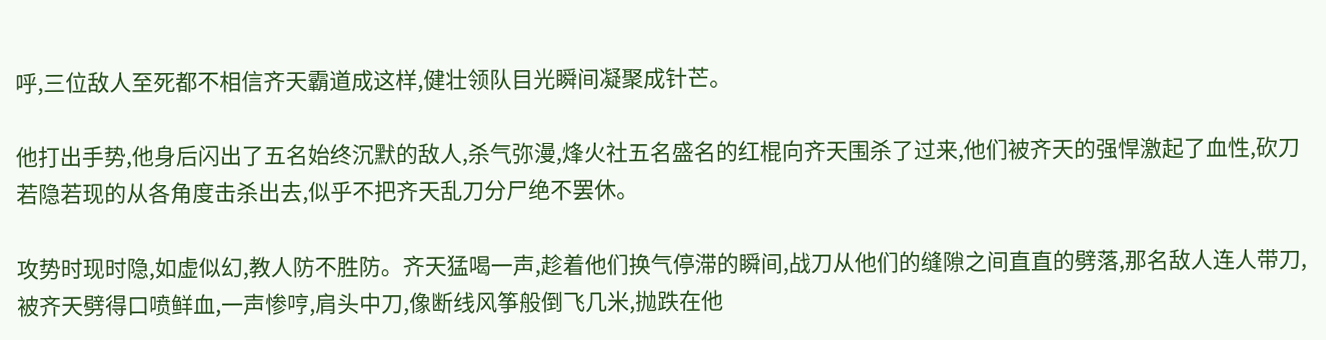呼,三位敌人至死都不相信齐天霸道成这样,健壮领队目光瞬间凝聚成针芒。

他打出手势,他身后闪出了五名始终沉默的敌人,杀气弥漫,烽火社五名盛名的红棍向齐天围杀了过来,他们被齐天的强悍激起了血性,砍刀若隐若现的从各角度击杀出去,似乎不把齐天乱刀分尸绝不罢休。

攻势时现时隐,如虚似幻,教人防不胜防。齐天猛喝一声,趁着他们换气停滞的瞬间,战刀从他们的缝隙之间直直的劈落,那名敌人连人带刀,被齐天劈得口喷鲜血,一声惨哼,肩头中刀,像断线风筝般倒飞几米,抛跌在他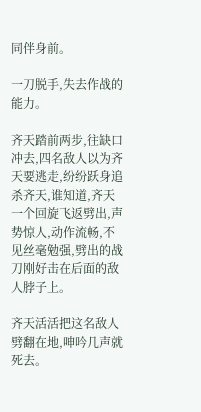同伴身前。

一刀脱手,失去作战的能力。

齐天踏前两步,往缺口冲去,四名敌人以为齐天要逃走,纷纷跃身追杀齐天,谁知道,齐天一个回旋飞返劈出,声势惊人,动作流畅,不见丝毫勉强,劈出的战刀刚好击在后面的敌人脖子上。

齐天活活把这名敌人劈翻在地,呻吟几声就死去。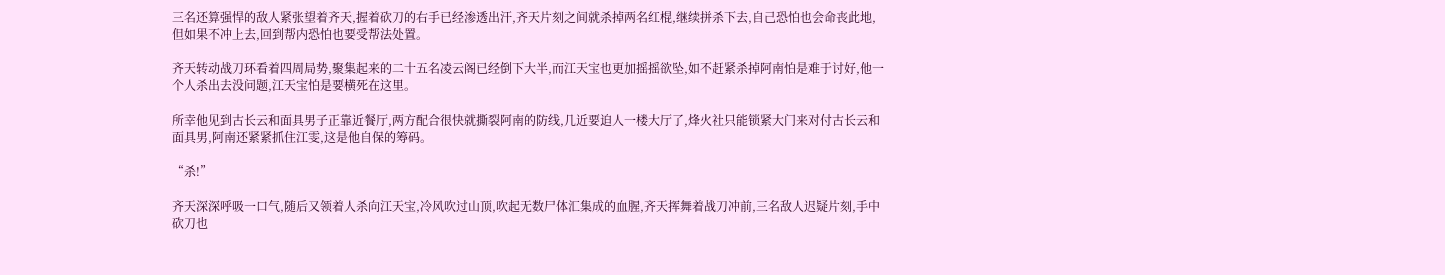三名还算强悍的敌人紧张望着齐天,握着砍刀的右手已经渗透出汗,齐天片刻之间就杀掉两名红棍,继续拼杀下去,自己恐怕也会命丧此地,但如果不冲上去,回到帮内恐怕也要受帮法处置。

齐天转动战刀环看着四周局势,聚集起来的二十五名凌云阁已经倒下大半,而江天宝也更加摇摇欲坠,如不赶紧杀掉阿南怕是难于讨好,他一个人杀出去没问题,江天宝怕是要横死在这里。

所幸他见到古长云和面具男子正靠近餐厅,两方配合很快就撕裂阿南的防线,几近要迫人一楼大厅了,烽火社只能锁紧大门来对付古长云和面具男,阿南还紧紧抓住江雯,这是他自保的筹码。

“杀!”

齐天深深呼吸一口气,随后又领着人杀向江天宝,冷风吹过山顶,吹起无数尸体汇集成的血腥,齐天挥舞着战刀冲前,三名敌人迟疑片刻,手中砍刀也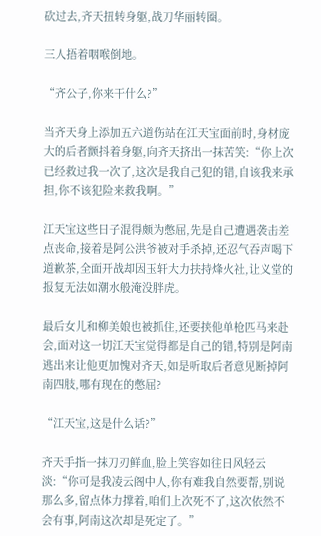砍过去,齐天扭转身躯,战刀华丽转圈。

三人捂着咽喉倒地。

“齐公子,你来干什么?”

当齐天身上添加五六道伤站在江天宝面前时,身材庞大的后者颤抖着身躯,向齐天挤出一抹苦笑:“你上次已经救过我一次了,这次是我自己犯的错,自该我来承担,你不该犯险来救我啊。”

江天宝这些日子混得颇为憋屈,先是自己遭遇袭击差点丧命,接着是阿公洪爷被对手杀掉,还忍气吞声喝下道歉茶,全面开战却因玉轩大力扶持烽火社,让义堂的报复无法如潮水般淹没胖虎。

最后女儿和柳美娘也被抓住,还要挟他单枪匹马来赴会,面对这一切江天宝觉得都是自己的错,特别是阿南逃出来让他更加愧对齐天,如是听取后者意见断掉阿南四肢,哪有现在的憋屈?

“江天宝,这是什么话?”

齐天手指一抹刀刃鲜血,脸上笑容如往日风轻云淡:“你可是我凌云阁中人,你有难我自然要帮,别说那么多,留点体力撑着,咱们上次死不了,这次依然不会有事,阿南这次却是死定了。”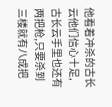他看着冲杀的古长云他们信心十足,古长云手里也还有两把枪,只要杀到三楼就有八成把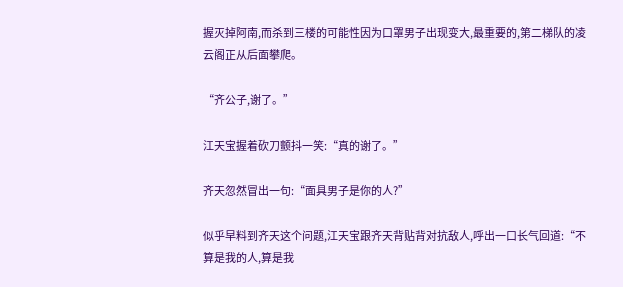握灭掉阿南,而杀到三楼的可能性因为口罩男子出现变大,最重要的,第二梯队的凌云阁正从后面攀爬。

“齐公子,谢了。”

江天宝握着砍刀颤抖一笑:“真的谢了。”

齐天忽然冒出一句:“面具男子是你的人?”

似乎早料到齐天这个问题,江天宝跟齐天背贴背对抗敌人,呼出一口长气回道:“不算是我的人,算是我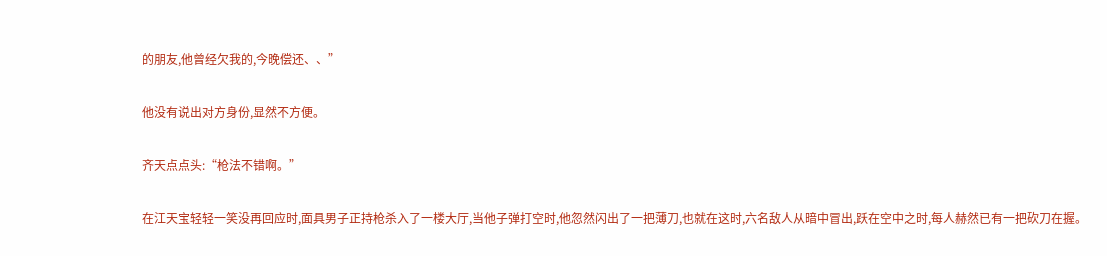的朋友,他曾经欠我的,今晚偿还、、”

他没有说出对方身份,显然不方便。

齐天点点头:“枪法不错啊。”

在江天宝轻轻一笑没再回应时,面具男子正持枪杀入了一楼大厅,当他子弹打空时,他忽然闪出了一把薄刀,也就在这时,六名敌人从暗中冒出,跃在空中之时,每人赫然已有一把砍刀在握。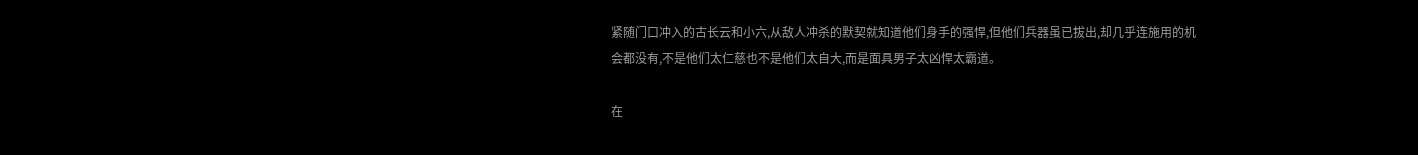紧随门口冲入的古长云和小六,从敌人冲杀的默契就知道他们身手的强悍,但他们兵器虽已拔出,却几乎连施用的机会都没有,不是他们太仁慈也不是他们太自大,而是面具男子太凶悍太霸道。

在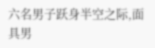六名男子跃身半空之际,面具男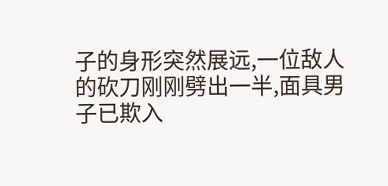子的身形突然展远,一位敌人的砍刀刚刚劈出一半,面具男子已欺入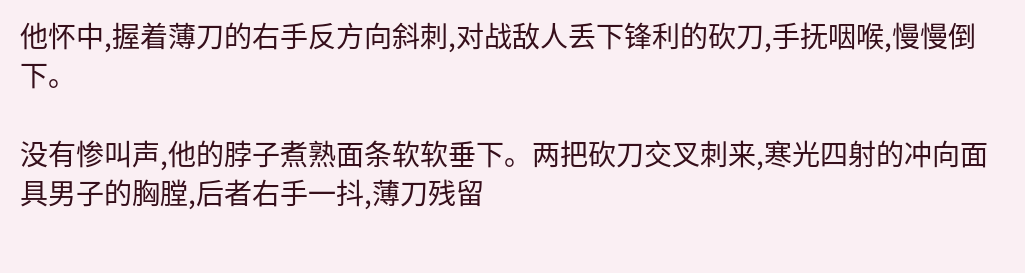他怀中,握着薄刀的右手反方向斜刺,对战敌人丢下锋利的砍刀,手抚咽喉,慢慢倒下。

没有惨叫声,他的脖子煮熟面条软软垂下。两把砍刀交叉刺来,寒光四射的冲向面具男子的胸膛,后者右手一抖,薄刀残留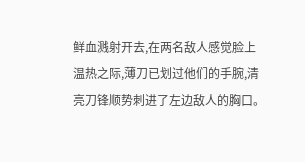鲜血溅射开去,在两名敌人感觉脸上温热之际,薄刀已划过他们的手腕,清亮刀锋顺势刺进了左边敌人的胸口。